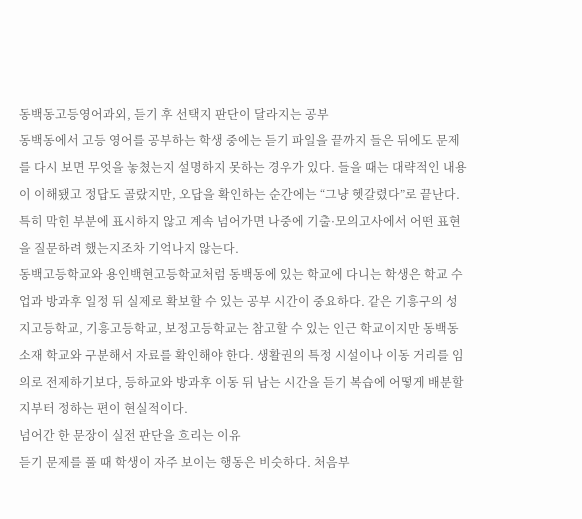동백동고등영어과외, 듣기 후 선택지 판단이 달라지는 공부
동백동에서 고등 영어를 공부하는 학생 중에는 듣기 파일을 끝까지 들은 뒤에도 문제를 다시 보면 무엇을 놓쳤는지 설명하지 못하는 경우가 있다. 들을 때는 대략적인 내용이 이해됐고 정답도 골랐지만, 오답을 확인하는 순간에는 “그냥 헷갈렸다”로 끝난다. 특히 막힌 부분에 표시하지 않고 계속 넘어가면 나중에 기출·모의고사에서 어떤 표현을 질문하려 했는지조차 기억나지 않는다.
동백고등학교와 용인백현고등학교처럼 동백동에 있는 학교에 다니는 학생은 학교 수업과 방과후 일정 뒤 실제로 확보할 수 있는 공부 시간이 중요하다. 같은 기흥구의 성지고등학교, 기흥고등학교, 보정고등학교는 참고할 수 있는 인근 학교이지만 동백동 소재 학교와 구분해서 자료를 확인해야 한다. 생활권의 특정 시설이나 이동 거리를 임의로 전제하기보다, 등하교와 방과후 이동 뒤 남는 시간을 듣기 복습에 어떻게 배분할지부터 정하는 편이 현실적이다.
넘어간 한 문장이 실전 판단을 흐리는 이유
듣기 문제를 풀 때 학생이 자주 보이는 행동은 비슷하다. 처음부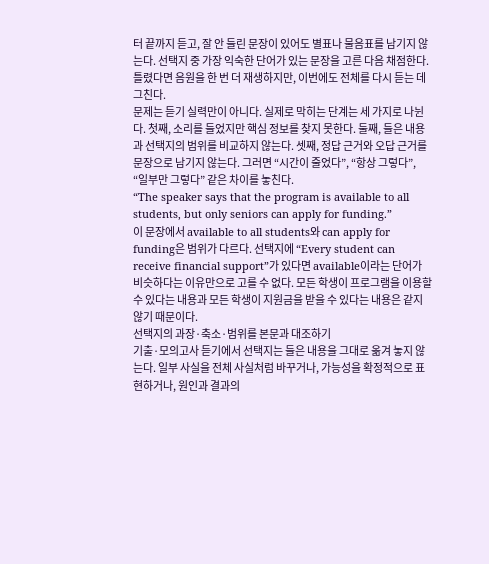터 끝까지 듣고, 잘 안 들린 문장이 있어도 별표나 물음표를 남기지 않는다. 선택지 중 가장 익숙한 단어가 있는 문장을 고른 다음 채점한다. 틀렸다면 음원을 한 번 더 재생하지만, 이번에도 전체를 다시 듣는 데 그친다.
문제는 듣기 실력만이 아니다. 실제로 막히는 단계는 세 가지로 나뉜다. 첫째, 소리를 들었지만 핵심 정보를 찾지 못한다. 둘째, 들은 내용과 선택지의 범위를 비교하지 않는다. 셋째, 정답 근거와 오답 근거를 문장으로 남기지 않는다. 그러면 “시간이 줄었다”, “항상 그렇다”, “일부만 그렇다” 같은 차이를 놓친다.
“The speaker says that the program is available to all students, but only seniors can apply for funding.”
이 문장에서 available to all students와 can apply for funding은 범위가 다르다. 선택지에 “Every student can receive financial support”가 있다면 available이라는 단어가 비슷하다는 이유만으로 고를 수 없다. 모든 학생이 프로그램을 이용할 수 있다는 내용과 모든 학생이 지원금을 받을 수 있다는 내용은 같지 않기 때문이다.
선택지의 과장·축소·범위를 본문과 대조하기
기출·모의고사 듣기에서 선택지는 들은 내용을 그대로 옮겨 놓지 않는다. 일부 사실을 전체 사실처럼 바꾸거나, 가능성을 확정적으로 표현하거나, 원인과 결과의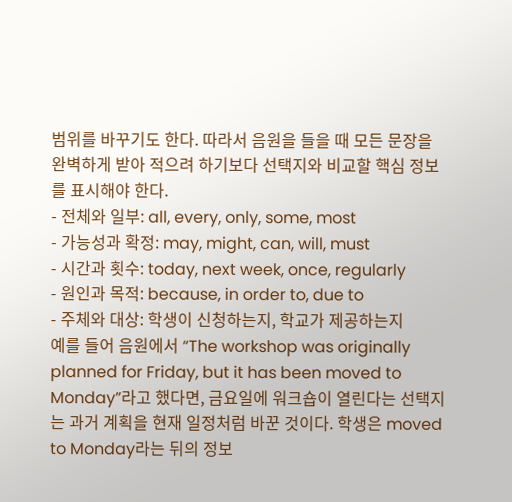범위를 바꾸기도 한다. 따라서 음원을 들을 때 모든 문장을 완벽하게 받아 적으려 하기보다 선택지와 비교할 핵심 정보를 표시해야 한다.
- 전체와 일부: all, every, only, some, most
- 가능성과 확정: may, might, can, will, must
- 시간과 횟수: today, next week, once, regularly
- 원인과 목적: because, in order to, due to
- 주체와 대상: 학생이 신청하는지, 학교가 제공하는지
예를 들어 음원에서 “The workshop was originally planned for Friday, but it has been moved to Monday”라고 했다면, 금요일에 워크숍이 열린다는 선택지는 과거 계획을 현재 일정처럼 바꾼 것이다. 학생은 moved to Monday라는 뒤의 정보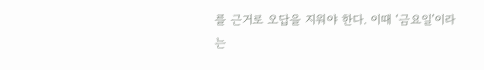를 근거로 오답을 지워야 한다. 이때 ‘금요일’이라는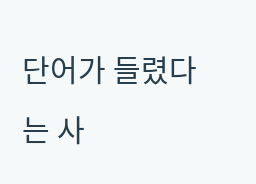단어가 들렸다는 사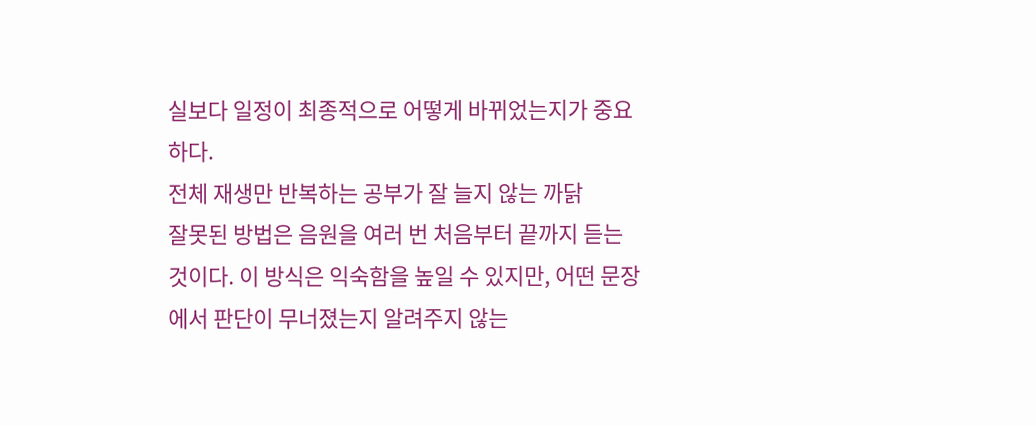실보다 일정이 최종적으로 어떻게 바뀌었는지가 중요하다.
전체 재생만 반복하는 공부가 잘 늘지 않는 까닭
잘못된 방법은 음원을 여러 번 처음부터 끝까지 듣는 것이다. 이 방식은 익숙함을 높일 수 있지만, 어떤 문장에서 판단이 무너졌는지 알려주지 않는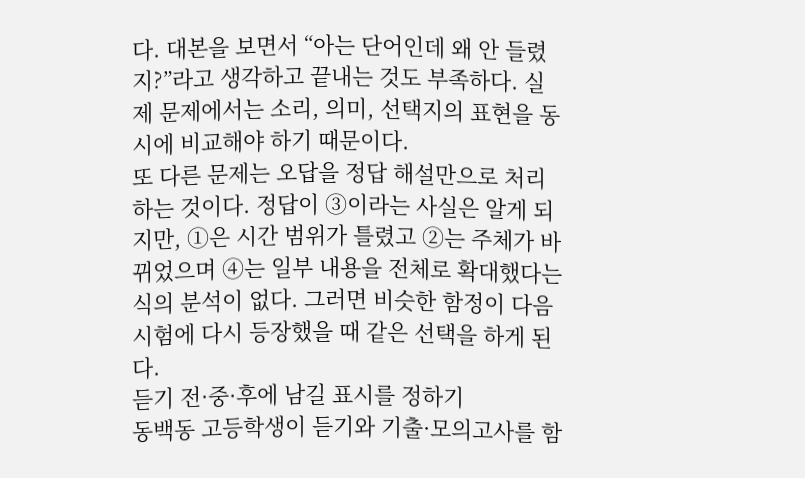다. 대본을 보면서 “아는 단어인데 왜 안 들렸지?”라고 생각하고 끝내는 것도 부족하다. 실제 문제에서는 소리, 의미, 선택지의 표현을 동시에 비교해야 하기 때문이다.
또 다른 문제는 오답을 정답 해설만으로 처리하는 것이다. 정답이 ③이라는 사실은 알게 되지만, ①은 시간 범위가 틀렸고 ②는 주체가 바뀌었으며 ④는 일부 내용을 전체로 확대했다는 식의 분석이 없다. 그러면 비슷한 함정이 다음 시험에 다시 등장했을 때 같은 선택을 하게 된다.
듣기 전·중·후에 남길 표시를 정하기
동백동 고등학생이 듣기와 기출·모의고사를 함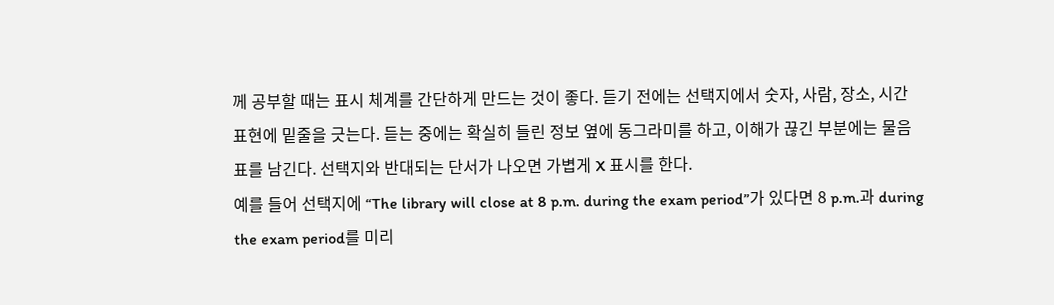께 공부할 때는 표시 체계를 간단하게 만드는 것이 좋다. 듣기 전에는 선택지에서 숫자, 사람, 장소, 시간 표현에 밑줄을 긋는다. 듣는 중에는 확실히 들린 정보 옆에 동그라미를 하고, 이해가 끊긴 부분에는 물음표를 남긴다. 선택지와 반대되는 단서가 나오면 가볍게 X 표시를 한다.
예를 들어 선택지에 “The library will close at 8 p.m. during the exam period”가 있다면 8 p.m.과 during the exam period를 미리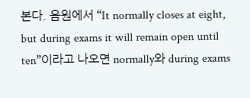본다. 음원에서 “It normally closes at eight, but during exams it will remain open until ten”이라고 나오면 normally와 during exams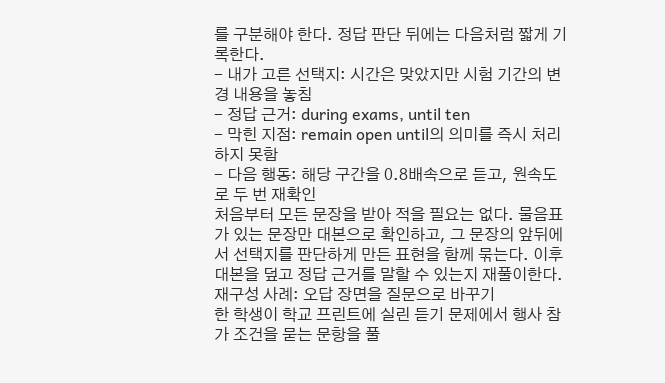를 구분해야 한다. 정답 판단 뒤에는 다음처럼 짧게 기록한다.
- 내가 고른 선택지: 시간은 맞았지만 시험 기간의 변경 내용을 놓침
- 정답 근거: during exams, until ten
- 막힌 지점: remain open until의 의미를 즉시 처리하지 못함
- 다음 행동: 해당 구간을 0.8배속으로 듣고, 원속도로 두 번 재확인
처음부터 모든 문장을 받아 적을 필요는 없다. 물음표가 있는 문장만 대본으로 확인하고, 그 문장의 앞뒤에서 선택지를 판단하게 만든 표현을 함께 묶는다. 이후 대본을 덮고 정답 근거를 말할 수 있는지 재풀이한다.
재구성 사례: 오답 장면을 질문으로 바꾸기
한 학생이 학교 프린트에 실린 듣기 문제에서 행사 참가 조건을 묻는 문항을 풀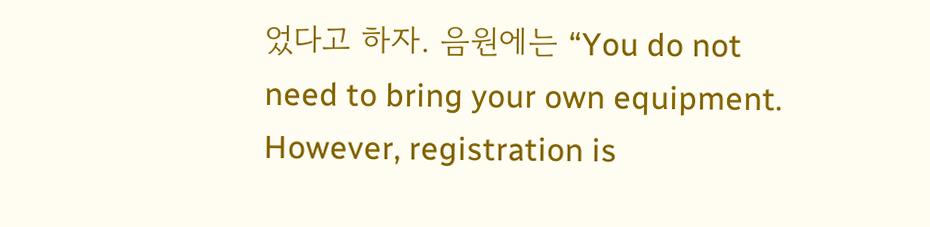었다고 하자. 음원에는 “You do not need to bring your own equipment. However, registration is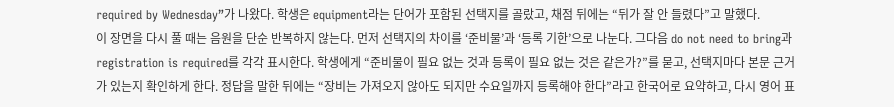required by Wednesday”가 나왔다. 학생은 equipment라는 단어가 포함된 선택지를 골랐고, 채점 뒤에는 “뒤가 잘 안 들렸다”고 말했다.
이 장면을 다시 풀 때는 음원을 단순 반복하지 않는다. 먼저 선택지의 차이를 ‘준비물’과 ‘등록 기한’으로 나눈다. 그다음 do not need to bring과 registration is required를 각각 표시한다. 학생에게 “준비물이 필요 없는 것과 등록이 필요 없는 것은 같은가?”를 묻고, 선택지마다 본문 근거가 있는지 확인하게 한다. 정답을 말한 뒤에는 “장비는 가져오지 않아도 되지만 수요일까지 등록해야 한다”라고 한국어로 요약하고, 다시 영어 표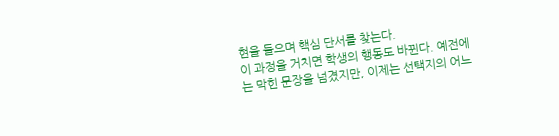현을 들으며 핵심 단서를 찾는다.
이 과정을 거치면 학생의 행동도 바뀐다. 예전에는 막힌 문장을 넘겼지만, 이제는 선택지의 어느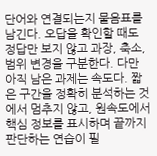단어와 연결되는지 물음표를 남긴다. 오답을 확인할 때도 정답만 보지 않고 과장, 축소, 범위 변경을 구분한다. 다만 아직 남은 과제는 속도다. 짧은 구간을 정확히 분석하는 것에서 멈추지 않고, 원속도에서 핵심 정보를 표시하며 끝까지 판단하는 연습이 필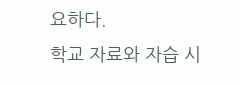요하다.
학교 자료와 자습 시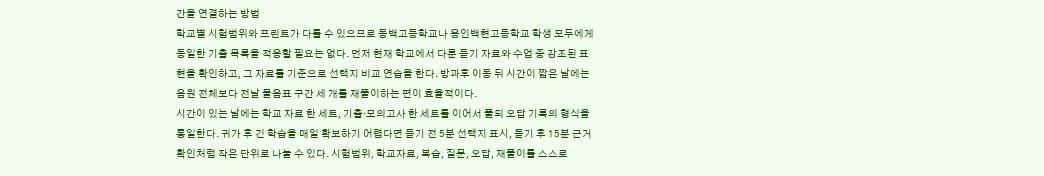간을 연결하는 방법
학교별 시험범위와 프린트가 다를 수 있으므로 동백고등학교나 용인백현고등학교 학생 모두에게 동일한 기출 목록을 적용할 필요는 없다. 먼저 현재 학교에서 다룬 듣기 자료와 수업 중 강조된 표현을 확인하고, 그 자료를 기준으로 선택지 비교 연습을 한다. 방과후 이동 뒤 시간이 짧은 날에는 음원 전체보다 전날 물음표 구간 세 개를 재풀이하는 편이 효율적이다.
시간이 있는 날에는 학교 자료 한 세트, 기출·모의고사 한 세트를 이어서 풀되 오답 기록의 형식을 통일한다. 귀가 후 긴 학습을 매일 확보하기 어렵다면 듣기 전 5분 선택지 표시, 듣기 후 15분 근거 확인처럼 작은 단위로 나눌 수 있다. 시험범위, 학교자료, 복습, 질문, 오답, 재풀이를 스스로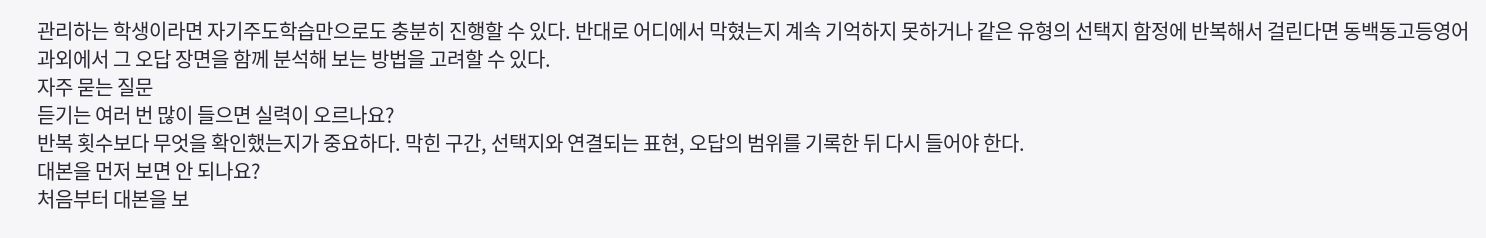관리하는 학생이라면 자기주도학습만으로도 충분히 진행할 수 있다. 반대로 어디에서 막혔는지 계속 기억하지 못하거나 같은 유형의 선택지 함정에 반복해서 걸린다면 동백동고등영어과외에서 그 오답 장면을 함께 분석해 보는 방법을 고려할 수 있다.
자주 묻는 질문
듣기는 여러 번 많이 들으면 실력이 오르나요?
반복 횟수보다 무엇을 확인했는지가 중요하다. 막힌 구간, 선택지와 연결되는 표현, 오답의 범위를 기록한 뒤 다시 들어야 한다.
대본을 먼저 보면 안 되나요?
처음부터 대본을 보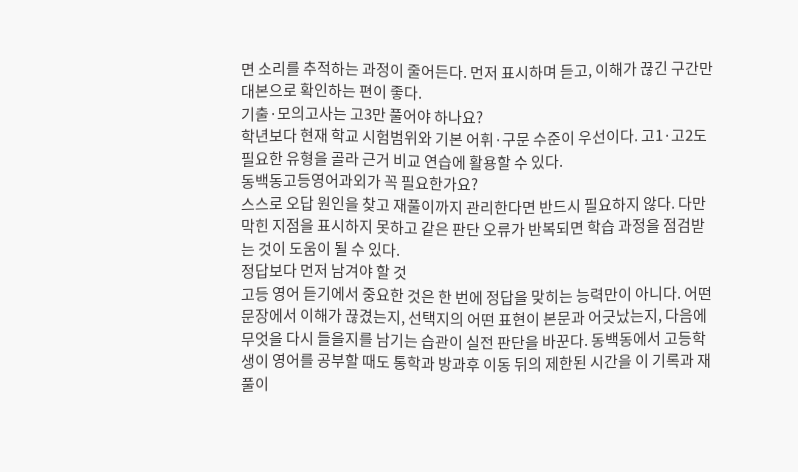면 소리를 추적하는 과정이 줄어든다. 먼저 표시하며 듣고, 이해가 끊긴 구간만 대본으로 확인하는 편이 좋다.
기출·모의고사는 고3만 풀어야 하나요?
학년보다 현재 학교 시험범위와 기본 어휘·구문 수준이 우선이다. 고1·고2도 필요한 유형을 골라 근거 비교 연습에 활용할 수 있다.
동백동고등영어과외가 꼭 필요한가요?
스스로 오답 원인을 찾고 재풀이까지 관리한다면 반드시 필요하지 않다. 다만 막힌 지점을 표시하지 못하고 같은 판단 오류가 반복되면 학습 과정을 점검받는 것이 도움이 될 수 있다.
정답보다 먼저 남겨야 할 것
고등 영어 듣기에서 중요한 것은 한 번에 정답을 맞히는 능력만이 아니다. 어떤 문장에서 이해가 끊겼는지, 선택지의 어떤 표현이 본문과 어긋났는지, 다음에 무엇을 다시 들을지를 남기는 습관이 실전 판단을 바꾼다. 동백동에서 고등학생이 영어를 공부할 때도 통학과 방과후 이동 뒤의 제한된 시간을 이 기록과 재풀이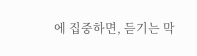에 집중하면, 듣기는 막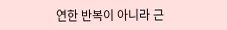연한 반복이 아니라 근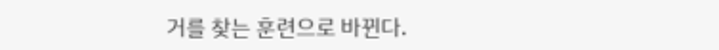거를 찾는 훈련으로 바뀐다.